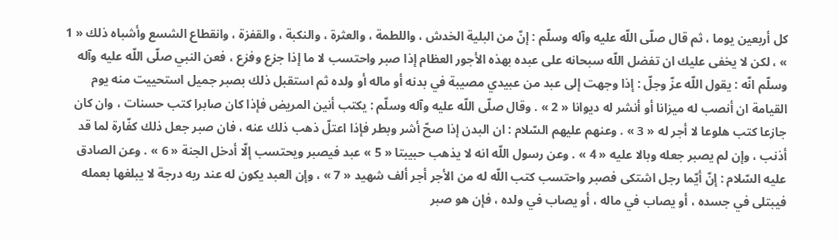كل أربعين يوما ، ثم قال صلّى اللّه عليه وآله وسلّم : إنّ من البلية الخدش ، واللطمة ، والعثرة ، والنكبة ، والقفزة ، وانقطاع الشسع وأشباه ذلك « 1 » ، لكن لا يخفى عليك ان تفضل اللّه سبحانه على عبده بهذه الأجور العظام إذا صبر واحتسب لا ما إذا جزع وفزع ، فعن النبي صلّى اللّه عليه وآله وسلّم انّه : يقول اللّه عزّ وجلّ : إذا وجهت إلى عبد من عبيدي مصيبة في بدنه أو ماله أو ولده ثم استقبل ذلك بصبر جميل استحييت منه يوم القيامة ان أنصب له ميزانا أو أنشر له ديوانا « 2 » . وقال صلّى اللّه عليه وآله وسلّم : يكتب أنين المريض فإذا كان صابرا كتب حسنات ، وان كان جازعا كتب هلوعا لا أجر له « 3 » . وعنهم عليهم السّلام : ان البدن إذا صحّ أشر وبطر فإذا اعتلّ ذهب ذلك عنه ، فان صبر جعل ذلك كفّارة لما قد أذنب ، وإن لم يصبر جعله وبالا عليه « 4 » . وعن رسول اللّه انه لا يذهب حبيبتا « 5 » عبد فيصبر ويحتسب إلّا أدخل الجنة « 6 » . وعن الصادق عليه السّلام : إنّ أيّما رجل اشتكى فصبر واحتسب كتب اللّه له من الأجر أجر ألف شهيد « 7 » ، وإن العبد يكون له عند ربه درجة لا يبلغها بعمله فيبتلى في جسده ، أو يصاب في ماله ، أو يصاب في ولده ، فإن هو صبر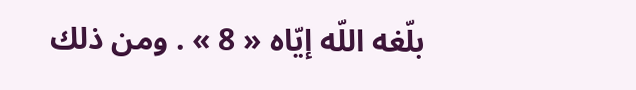بلّغه اللّه إيّاه « 8 » . ومن ذلك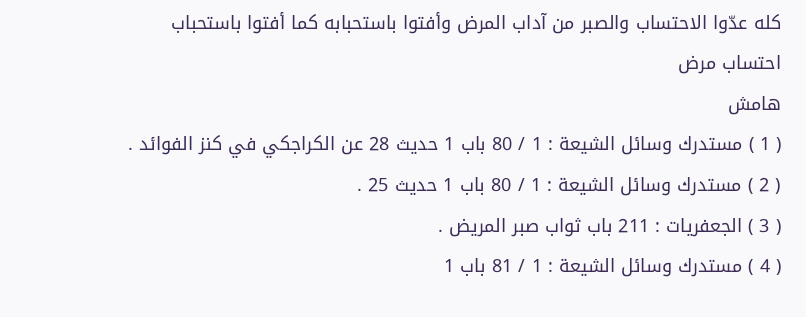كله عدّوا الاحتساب والصبر من آداب المرض وأفتوا باستحبابه كما أفتوا باستحباب احتساب مرض
هامش
( 1 ) مستدرك وسائل الشيعة : 1 / 80 باب 1 حديث 28 عن الكراجكي في كنز الفوائد .
( 2 ) مستدرك وسائل الشيعة : 1 / 80 باب 1 حديث 25 .
( 3 ) الجعفريات : 211 باب ثواب صبر المريض .
( 4 ) مستدرك وسائل الشيعة : 1 / 81 باب 1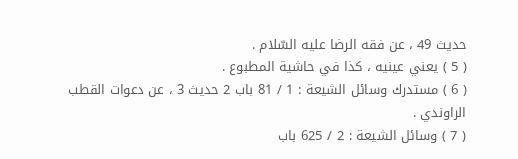حديث 49 ، عن فقه الرضا عليه السّلام .
( 5 ) يعني عينيه ، كذا في حاشية المطبوع .
( 6 ) مستدرك وسائل الشيعة : 1 / 81 باب 2 حديث 3 ، عن دعوات القطب الراوندي .
( 7 ) وسائل الشيعة : 2 / 625 باب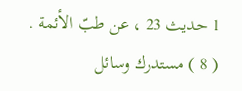1 حديث 23 ، عن طبّ الأئمة .
( 8 ) مستدرك وسائل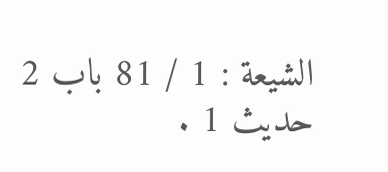الشيعة : 1 / 81 باب 2 حديث 1 .